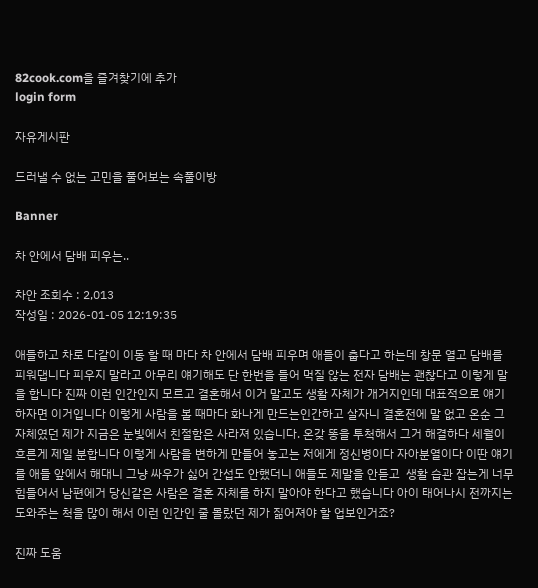82cook.com을 즐겨찾기에 추가
login form

자유게시판

드러낼 수 없는 고민을 풀어보는 속풀이방

Banner

차 안에서 담배 피우는..

차안 조회수 : 2,013
작성일 : 2026-01-05 12:19:35

애들하고 차로 다같이 이동 할 때 마다 차 안에서 담배 피우며 애들이 춥다고 하는데 창문 열고 담배를 피워댑니다 피우지 말라고 아무리 얘기해도 단 한번을 들어 먹질 않는 전자 담배는 괜찮다고 이렇게 말을 합니다 진짜 이런 인간인지 모르고 결혼해서 이거 말고도 생활 자체가 개거지인데 대표적으로 얘기하자면 이거입니다 이렇게 사람을 볼 때마다 화나게 만드는인간하고 살자니 결혼전에 말 없고 온순 그 자체였던 제가 지금은 눈빛에서 친절함은 사라져 있습니다. 온갖 똥을 투척해서 그거 해결하다 세월이 흐른게 제일 분합니다 이렇게 사람을 변하게 만들어 놓고는 저에게 정신병이다 자아분열이다 이딴 얘기를 애들 앞에서 해대니 그냥 싸우가 싫어 간섭도 안했더니 애들도 제말을 안듣고  생활 습관 잡는게 너무 힘들어서 남편에거 당신같은 사람은 결혼 자체를 하지 말아야 한다고 했습니다 아이 태어나시 전까지는 도와주는 척을 많이 해서 이런 인간인 줄 몰랐던 제가 짊어져야 할 업보인거죠?

진짜 도움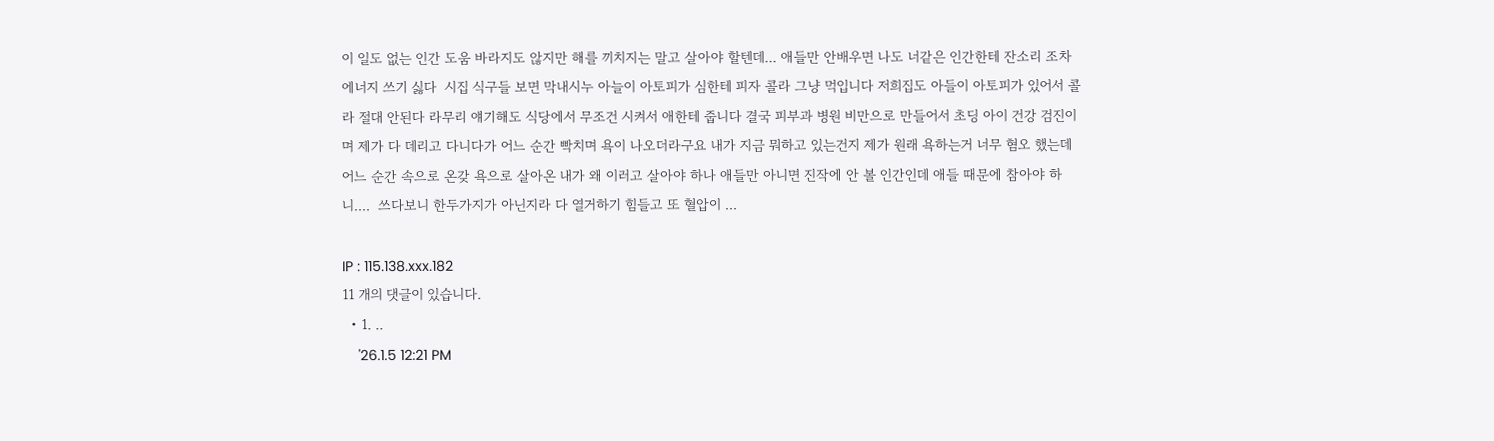이 일도 없는 인간 도움 바라지도 않지만 해를 끼치지는 말고 살아야 할텐데... 애들만 안배우면 나도 너같은 인간한테 잔소리 조차 에너지 쓰기 싫다  시집 식구들 보면 막내시누 아늘이 아토피가 심한테 피자 콜라 그냥 먹입니다 저희집도 아들이 아토피가 있어서 콜라 절대 안된다 라무리 얘기해도 식당에서 무조건 시켜서 애한테 줍니다 결국 피부과 병원 비만으로 만들어서 초딩 아이 건강 검진이며 제가 다 데리고 다니다가 어느 순간 빡치며 욕이 나오더라구요 내가 지금 뭐하고 있는건지 제가 원래 욕하는거 너무 혐오 했는데 어느 순간 속으로 온갖 욕으로 살아온 내가 왜 이러고 살아야 하나 애들만 아니면 진작에 안 볼 인간인데 애들 때문에 참아야 하니....  쓰다보니 한두가지가 아닌지라 다 열거하기 힘들고 또 혈압이 ...

IP : 115.138.xxx.182
11 개의 댓글이 있습니다.
  • 1. ..
    '26.1.5 12:21 PM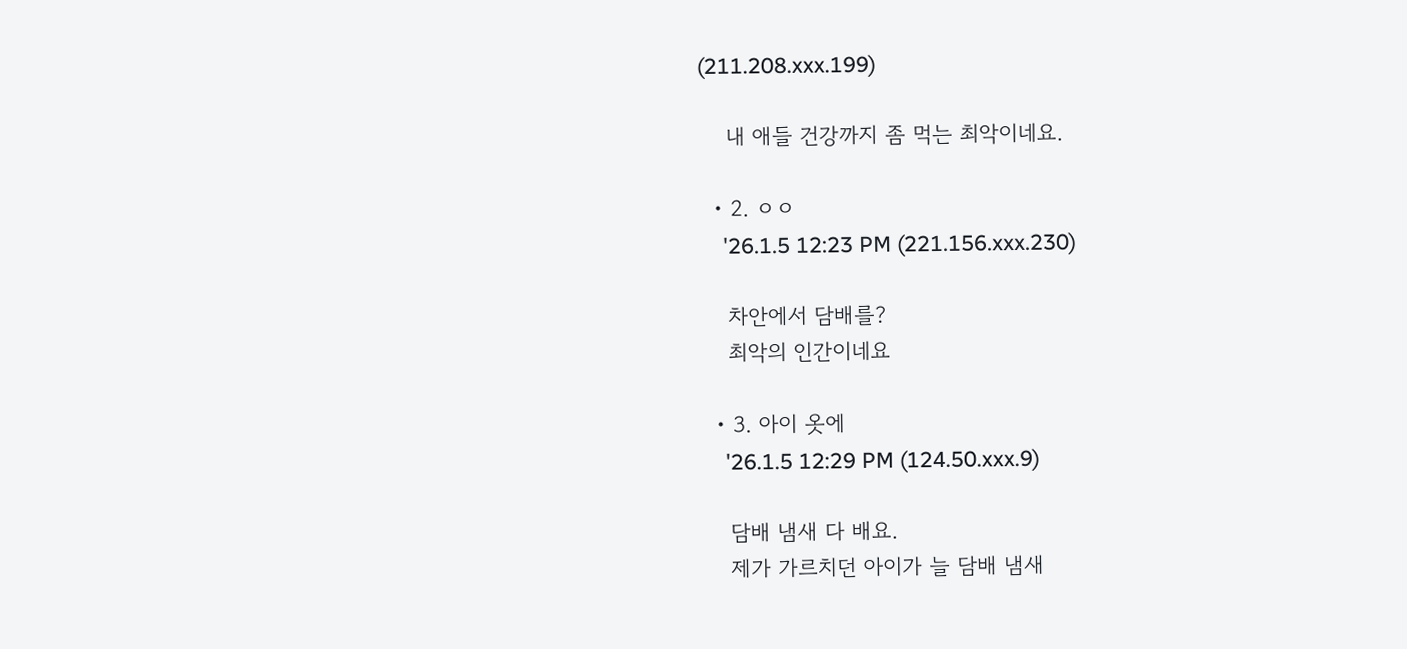(211.208.xxx.199)

    내 애들 건강까지 좀 먹는 최악이네요.

  • 2. ㅇㅇ
    '26.1.5 12:23 PM (221.156.xxx.230)

    차안에서 담배를?
    최악의 인간이네요

  • 3. 아이 옷에
    '26.1.5 12:29 PM (124.50.xxx.9)

    담배 냄새 다 배요.
    제가 가르치던 아이가 늘 담배 냄새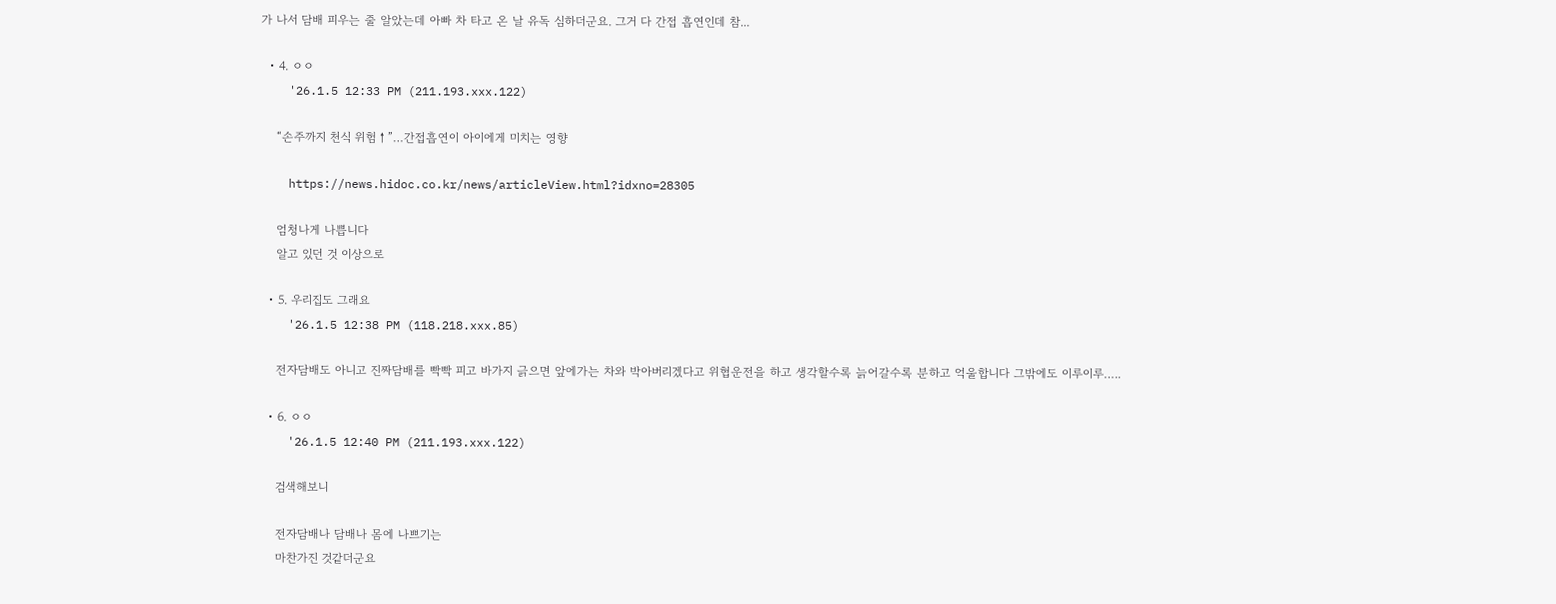가 나서 담배 피우는 줄 알았는데 아빠 차 타고 온 날 유독 심하더군요. 그거 다 간접 흡연인데 참...

  • 4. ㅇㅇ
    '26.1.5 12:33 PM (211.193.xxx.122)

    “손주까지 천식 위험↑”…간접흡연이 아이에게 미치는 영향

    https://news.hidoc.co.kr/news/articleView.html?idxno=28305

    엄청나게 나쁩니다
    알고 있던 것 이상으로

  • 5. 우리집도 그래요
    '26.1.5 12:38 PM (118.218.xxx.85)

    전자담배도 아니고 진짜담배를 빡빡 피고 바가지 긁으면 앞에가는 차와 박아버리겠다고 위협운전을 하고 생각할수록 늙어갈수록 분하고 억울합니다 그밖에도 이루이루…..

  • 6. ㅇㅇ
    '26.1.5 12:40 PM (211.193.xxx.122)

    검색해보니

    전자담배나 담배나 몸에 나쁘기는
    마찬가진 것같더군요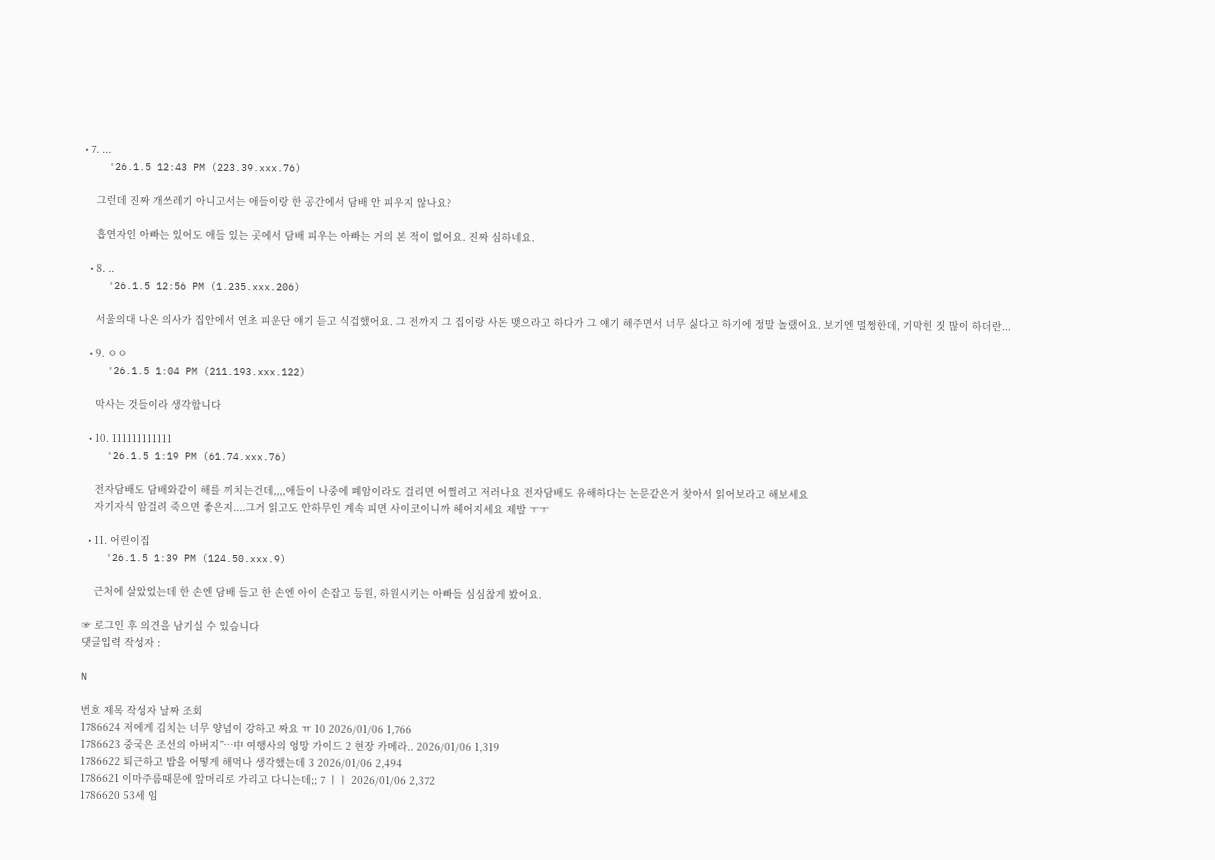• 7. ...
    '26.1.5 12:43 PM (223.39.xxx.76)

    그런데 진짜 개쓰레기 아니고서는 애들이랑 한 공간에서 담배 안 피우지 않나요?

    흡연자인 아빠는 있어도 애들 있는 곳에서 담배 피우는 아빠는 거의 본 적이 없어요. 진짜 심하네요.

  • 8. ..
    '26.1.5 12:56 PM (1.235.xxx.206)

    서울의대 나온 의사가 집안에서 연초 피운단 얘기 듣고 식겁했어요. 그 전까지 그 집이랑 사돈 맺으라고 하다가 그 얘기 해주면서 너무 싫다고 하기에 정말 놀랬어요. 보기엔 멀쩡한데, 기막힌 짓 많이 하더란...

  • 9. ㅇㅇ
    '26.1.5 1:04 PM (211.193.xxx.122)

    막사는 것들이라 생각합니다

  • 10. 111111111111
    '26.1.5 1:19 PM (61.74.xxx.76)

    전자담배도 담배와같이 해를 끼치는건데,,,,애들이 나중에 폐암이라도 걸리면 어쩔려고 저러나요 전자담배도 유해하다는 논문같은거 찾아서 읽어보라고 해보세요
    자기자식 암걸려 죽으면 좋은지....그거 읽고도 안하무인 계속 피면 사이코이니까 헤어지세요 제발 ㅜㅜ

  • 11. 어린이집
    '26.1.5 1:39 PM (124.50.xxx.9)

    근처에 살았었는데 한 손엔 담배 들고 한 손엔 아이 손잡고 등원, 하원시키는 아빠들 심심찮게 봤어요.

☞ 로그인 후 의견을 남기실 수 있습니다
댓글입력 작성자 :

N

번호 제목 작성자 날짜 조회
1786624 저에게 김치는 너무 양념이 강하고 짜요 ㅠ 10 2026/01/06 1,766
1786623 중국은 조선의 아버지”…中 여행사의 엉망 가이드 2 현장 카메라.. 2026/01/06 1,319
1786622 퇴근하고 밥을 어떻게 해먹나 생각했는데 3 2026/01/06 2,494
1786621 이마주름때문에 앞머리로 가리고 다니는데;; 7 ㅣㅣ 2026/01/06 2,372
1786620 53세 임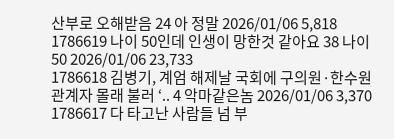산부로 오해받음 24 아 정말 2026/01/06 5,818
1786619 나이 50인데 인생이 망한것 같아요 38 나이 50 2026/01/06 23,733
1786618 김병기, 계엄 해제날 국회에 구의원·한수원 관계자 몰래 불러 ‘.. 4 악마같은놈 2026/01/06 3,370
1786617 다 타고난 사람들 넘 부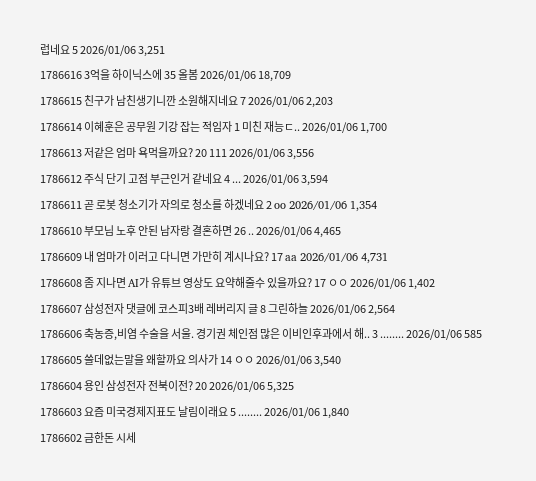럽네요 5 2026/01/06 3,251
1786616 3억을 하이닉스에 35 올봄 2026/01/06 18,709
1786615 친구가 남친생기니깐 소원해지네요 7 2026/01/06 2,203
1786614 이혜훈은 공무원 기강 잡는 적임자 1 미친 재능ㄷ.. 2026/01/06 1,700
1786613 저같은 엄마 욕먹을까요? 20 111 2026/01/06 3,556
1786612 주식 단기 고점 부근인거 같네요 4 ... 2026/01/06 3,594
1786611 곧 로봇 청소기가 자의로 청소를 하겠네요 2 oo 2026/01/06 1,354
1786610 부모님 노후 안된 남자랑 결혼하면 26 .. 2026/01/06 4,465
1786609 내 엄마가 이러고 다니면 가만히 계시나요? 17 aa 2026/01/06 4,731
1786608 좀 지나면 AI가 유튜브 영상도 요약해줄수 있을까요? 17 ㅇㅇ 2026/01/06 1,402
1786607 삼성전자 댓글에 코스피3배 레버리지 글 8 그린하늘 2026/01/06 2,564
1786606 축농증,비염 수술을 서울. 경기권 체인점 많은 이비인후과에서 해.. 3 ........ 2026/01/06 585
1786605 쓸데없는말을 왜할까요 의사가 14 ㅇㅇ 2026/01/06 3,540
1786604 용인 삼성전자 전북이전? 20 2026/01/06 5,325
1786603 요즘 미국경제지표도 날림이래요 5 ........ 2026/01/06 1,840
1786602 금한돈 시세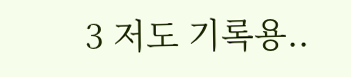3 저도 기록용..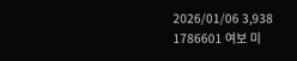2026/01/06 3,938
1786601 여보 미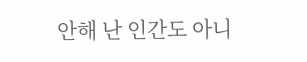안해 난 인간도 아니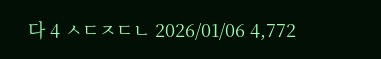다 4 ㅅㄷㅈㄷㄴ 2026/01/06 4,772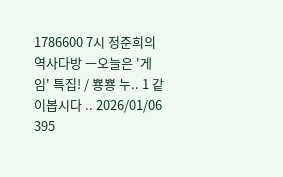1786600 7시 정준희의 역사다방 ㅡ오늘은 '게임' 특집! / 뿅뿅 누.. 1 같이봅시다 .. 2026/01/06 395